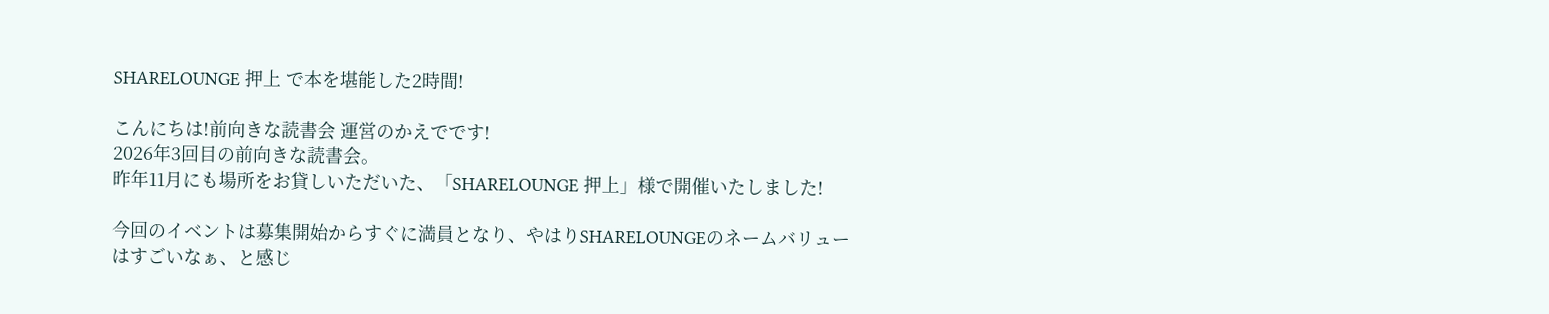SHARELOUNGE 押上 で本を堪能した2時間!

こんにちは!前向きな読書会 運営のかえでです!
2026年3回目の前向きな読書会。
昨年11月にも場所をお貸しいただいた、「SHARELOUNGE 押上」様で開催いたしました!

今回のイベントは募集開始からすぐに満員となり、やはりSHARELOUNGEのネームバリューはすごいなぁ、と感じ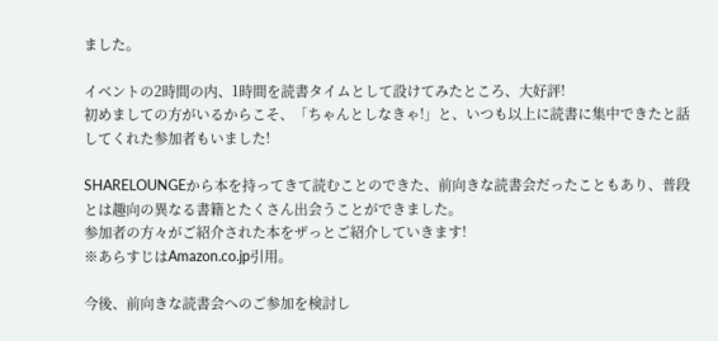ました。

イベントの2時間の内、1時間を読書タイムとして設けてみたところ、大好評!
初めましての方がいるからこそ、「ちゃんとしなきゃ!」と、いつも以上に読書に集中できたと話してくれた参加者もいました!

SHARELOUNGEから本を持ってきて読むことのできた、前向きな読書会だったこともあり、普段とは趣向の異なる書籍とたくさん出会うことができました。
参加者の方々がご紹介された本をザっとご紹介していきます!
※あらすじはAmazon.co.jp引用。

今後、前向きな読書会へのご参加を検討し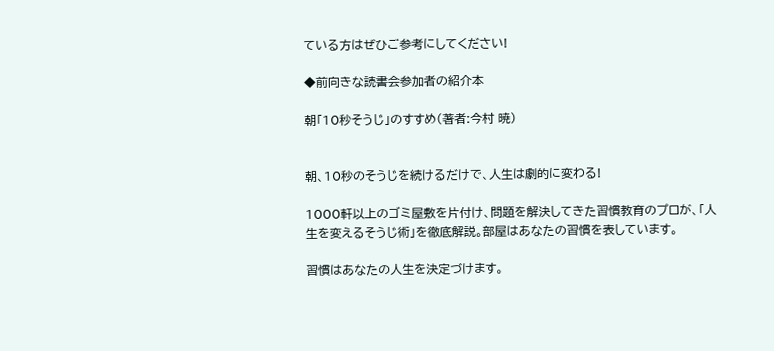ている方はぜひご参考にしてください!

◆前向きな読書会参加者の紹介本

朝「10秒そうじ」のすすめ(著者:今村 暁)


朝、10秒のそうじを続けるだけで、人生は劇的に変わる!

1000軒以上のゴミ屋敷を片付け、問題を解決してきた習慣教育のプロが、「人生を変えるそうじ術」を徹底解説。部屋はあなたの習慣を表しています。

習慣はあなたの人生を決定づけます。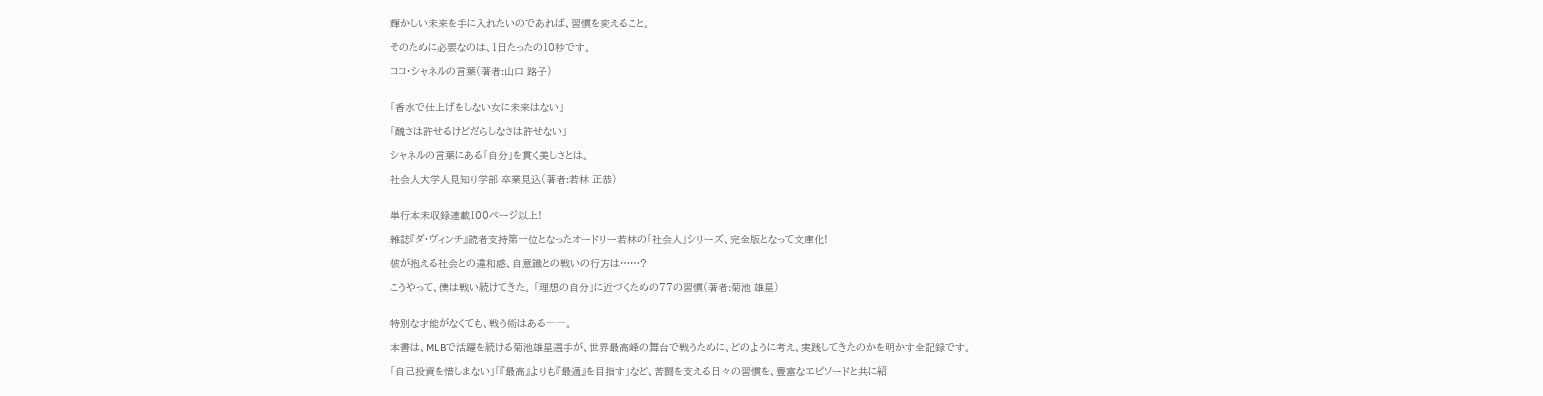輝かしい未来を手に入れたいのであれば、習慣を変えること。

そのために必要なのは、1日たったの10秒です。

ココ・シャネルの言葉(著者:山口 路子)


「香水で仕上げをしない女に未来はない」

「醜さは許せるけどだらしなさは許せない」

シャネルの言葉にある「自分」を貫く美しさとは。

社会人大学人見知り学部 卒業見込(著者:若林 正恭)


単行本未収録連載100ページ以上!

雑誌『ダ・ヴィンチ』読者支持第一位となったオードリー若林の「社会人」シリーズ、完全版となって文庫化!

彼が抱える社会との違和感、自意識との戦いの行方は……?

こうやって、僕は戦い続けてきた。 「理想の自分」に近づくための77の習慣(著者:菊池 雄星)


特別な才能がなくても、戦う術はある――。

本書は、MLBで活躍を続ける菊池雄星選手が、世界最高峰の舞台で戦うために、どのように考え、実践してきたのかを明かす全記録です。

「自己投資を惜しまない」「『最高』よりも『最適』を目指す」など、苦闘を支える日々の習慣を、豊富なエピソードと共に紹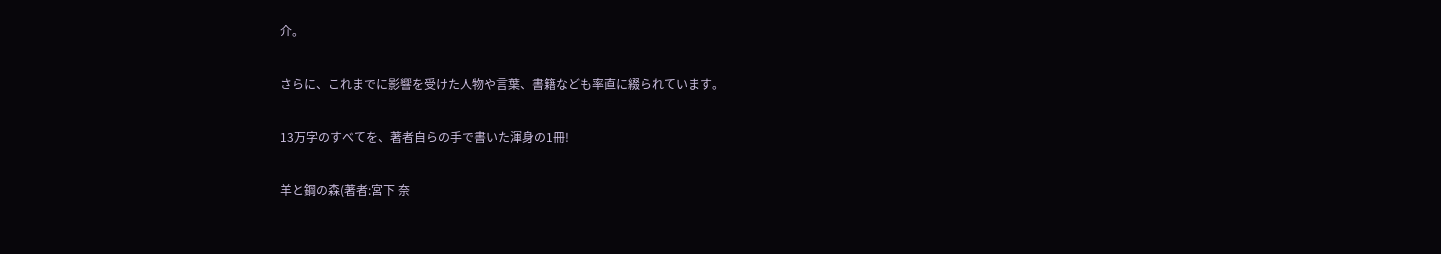介。

さらに、これまでに影響を受けた人物や言葉、書籍なども率直に綴られています。

13万字のすべてを、著者自らの手で書いた渾身の1冊!

羊と鋼の森(著者:宮下 奈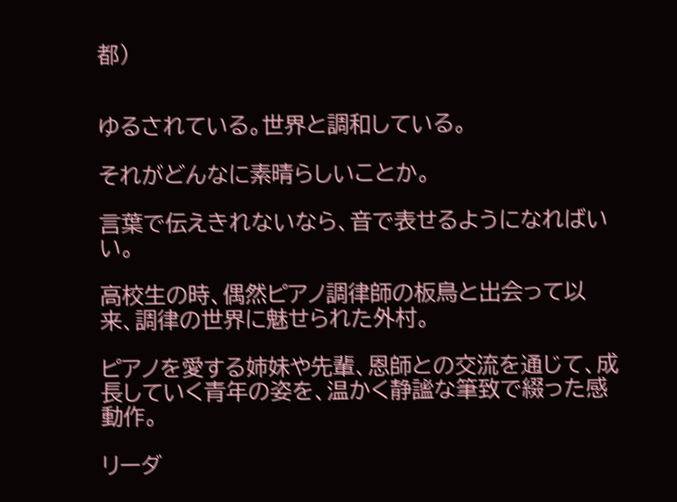都)


ゆるされている。世界と調和している。

それがどんなに素晴らしいことか。

言葉で伝えきれないなら、音で表せるようになればいい。

高校生の時、偶然ピアノ調律師の板鳥と出会って以来、調律の世界に魅せられた外村。

ピアノを愛する姉妹や先輩、恩師との交流を通じて、成長していく青年の姿を、温かく静謐な筆致で綴った感動作。

リーダ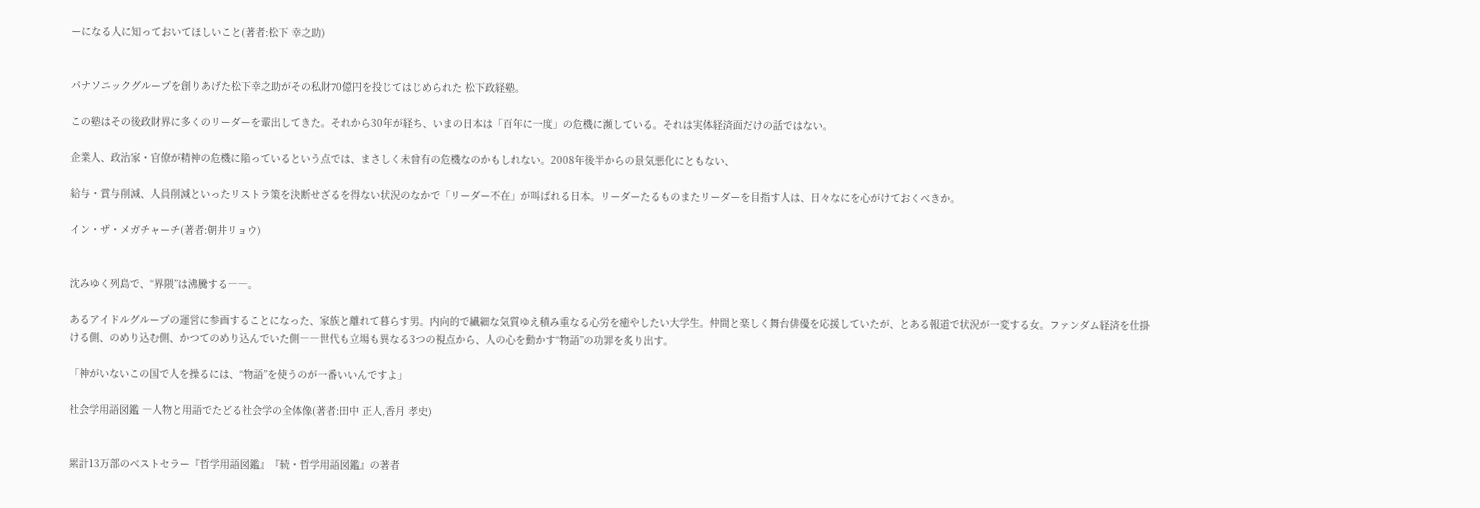ーになる人に知っておいてほしいこと(著者:松下 幸之助)


パナソニックグループを創りあげた松下幸之助がその私財70億円を投じてはじめられた 松下政経塾。

この塾はその後政財界に多くのリーダーを輩出してきた。それから30年が経ち、いまの日本は「百年に一度」の危機に瀕している。それは実体経済面だけの話ではない。

企業人、政治家・官僚が精神の危機に陥っているという点では、まさしく未曾有の危機なのかもしれない。2008年後半からの景気悪化にともない、

給与・賞与削減、人員削減といったリストラ策を決断せざるを得ない状況のなかで「リーダー不在」が叫ばれる日本。リーダーたるものまたリーダーを目指す人は、日々なにを心がけておくべきか。

イン・ザ・メガチャーチ(著者:朝井リョウ)


沈みゆく列島で、“界隈”は沸騰する――。

あるアイドルグループの運営に参画することになった、家族と離れて暮らす男。内向的で繊細な気質ゆえ積み重なる心労を癒やしたい大学生。仲間と楽しく舞台俳優を応援していたが、とある報道で状況が一変する女。ファンダム経済を仕掛ける側、のめり込む側、かつてのめり込んでいた側――世代も立場も異なる3つの視点から、人の心を動かす“物語”の功罪を炙り出す。

「神がいないこの国で人を操るには、“物語”を使うのが一番いいんですよ」

社会学用語図鑑 ―人物と用語でたどる社会学の全体像(著者:田中 正人,香月 孝史)


累計13万部のベストセラー『哲学用語図鑑』『続・哲学用語図鑑』の著者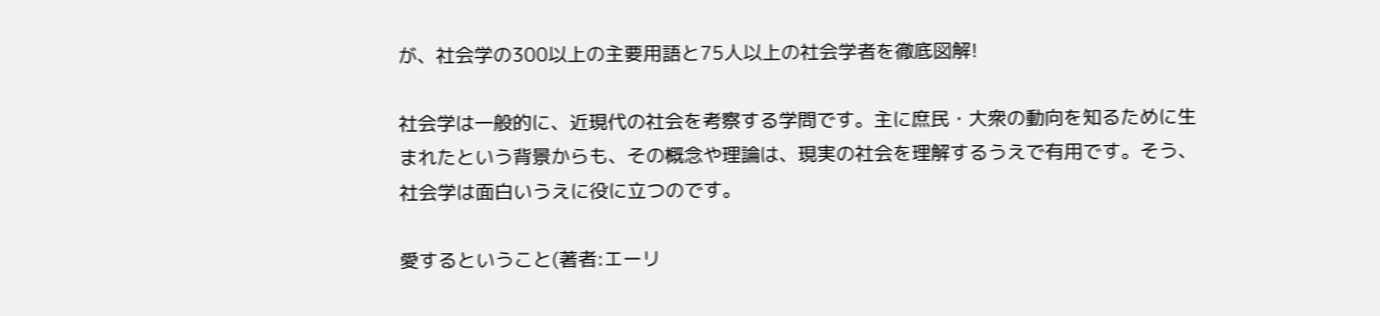が、社会学の300以上の主要用語と75人以上の社会学者を徹底図解!

社会学は一般的に、近現代の社会を考察する学問です。主に庶民・大衆の動向を知るために生まれたという背景からも、その概念や理論は、現実の社会を理解するうえで有用です。そう、社会学は面白いうえに役に立つのです。

愛するということ(著者:エーリ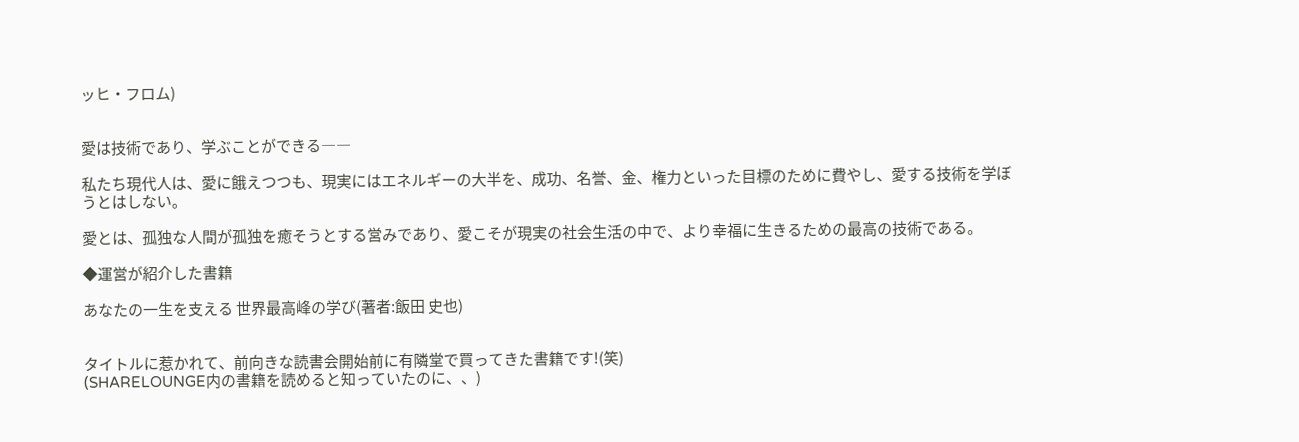ッヒ・フロム)


愛は技術であり、学ぶことができる――

私たち現代人は、愛に餓えつつも、現実にはエネルギーの大半を、成功、名誉、金、権力といった目標のために費やし、愛する技術を学ぼうとはしない。

愛とは、孤独な人間が孤独を癒そうとする営みであり、愛こそが現実の社会生活の中で、より幸福に生きるための最高の技術である。

◆運営が紹介した書籍

あなたの一生を支える 世界最高峰の学び(著者:飯田 史也)


タイトルに惹かれて、前向きな読書会開始前に有隣堂で買ってきた書籍です!(笑)
(SHARELOUNGE内の書籍を読めると知っていたのに、、)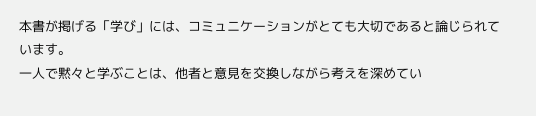本書が掲げる「学び」には、コミュニケーションがとても大切であると論じられています。
一人で黙々と学ぶことは、他者と意見を交換しながら考えを深めてい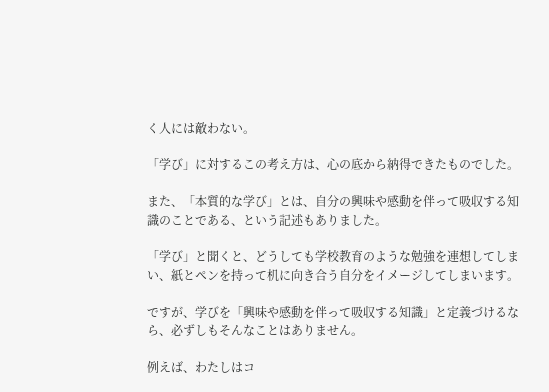く人には敵わない。

「学び」に対するこの考え方は、心の底から納得できたものでした。

また、「本質的な学び」とは、自分の興味や感動を伴って吸収する知識のことである、という記述もありました。

「学び」と聞くと、どうしても学校教育のような勉強を連想してしまい、紙とペンを持って机に向き合う自分をイメージしてしまいます。

ですが、学びを「興味や感動を伴って吸収する知識」と定義づけるなら、必ずしもそんなことはありません。

例えば、わたしはコ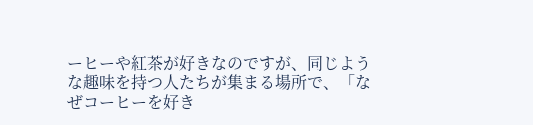ーヒーや紅茶が好きなのですが、同じような趣味を持つ人たちが集まる場所で、「なぜコーヒーを好き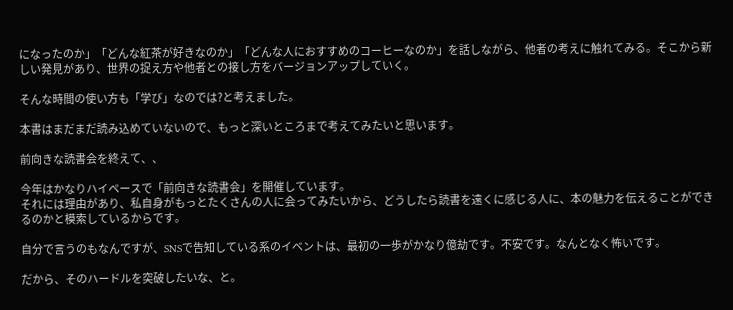になったのか」「どんな紅茶が好きなのか」「どんな人におすすめのコーヒーなのか」を話しながら、他者の考えに触れてみる。そこから新しい発見があり、世界の捉え方や他者との接し方をバージョンアップしていく。

そんな時間の使い方も「学び」なのでは?と考えました。

本書はまだまだ読み込めていないので、もっと深いところまで考えてみたいと思います。

前向きな読書会を終えて、、

今年はかなりハイペースで「前向きな読書会」を開催しています。
それには理由があり、私自身がもっとたくさんの人に会ってみたいから、どうしたら読書を遠くに感じる人に、本の魅力を伝えることができるのかと模索しているからです。

自分で言うのもなんですが、SNSで告知している系のイベントは、最初の一歩がかなり億劫です。不安です。なんとなく怖いです。

だから、そのハードルを突破したいな、と。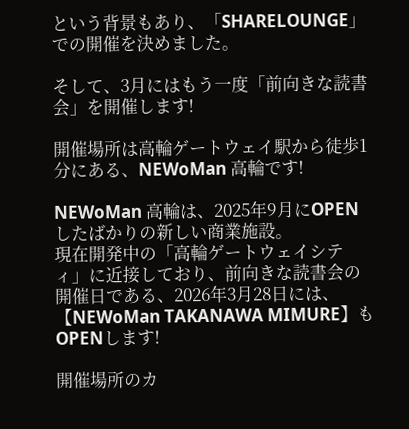という背景もあり、「SHARELOUNGE」での開催を決めました。

そして、3月にはもう一度「前向きな読書会」を開催します!

開催場所は高輪ゲートウェイ駅から徒歩1分にある、NEWoMan 高輪です!

NEWoMan 高輪は、2025年9月にOPENしたばかりの新しい商業施設。
現在開発中の「高輪ゲートウェイシティ」に近接しており、前向きな読書会の開催日である、2026年3月28日には、【NEWoMan TAKANAWA MIMURE】もOPENします!

開催場所のカ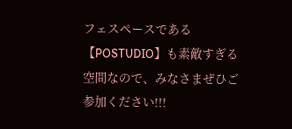フェスペースである【POSTUDIO】も素敵すぎる空間なので、みなさまぜひご参加ください!!!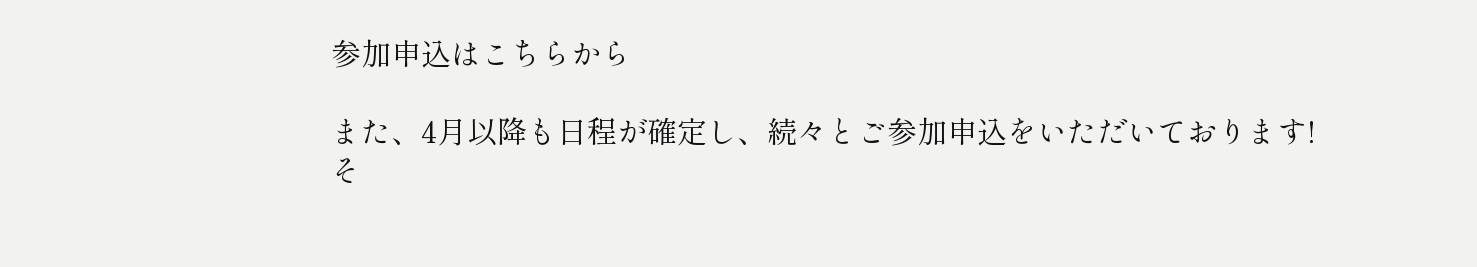参加申込はこちらから

また、4月以降も日程が確定し、続々とご参加申込をいただいております!
そ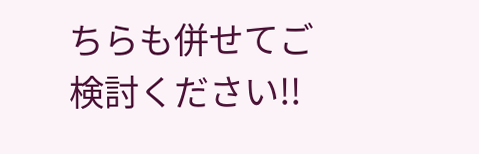ちらも併せてご検討ください!!